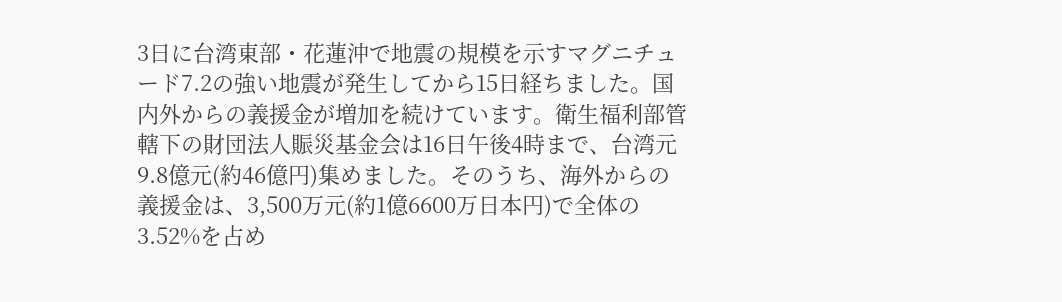3日に台湾東部・花蓮沖で地震の規模を示すマグニチュード7.2の強い地震が発生してから15日経ちました。国内外からの義援金が増加を続けています。衛生福利部管轄下の財団法人賑災基金会は16日午後4時まで、台湾元9.8億元(約46億円)集めました。そのうち、海外からの義援金は、3,500万元(約1億6600万日本円)で全体の3.52%を占め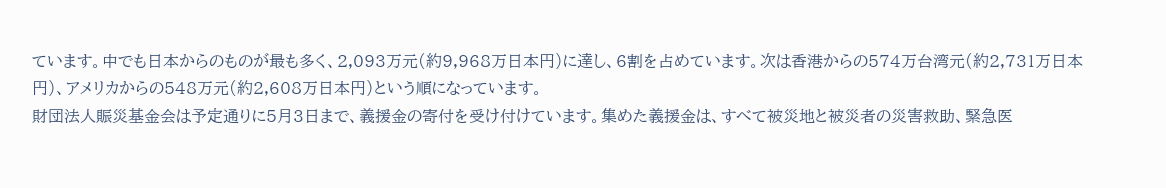ています。中でも日本からのものが最も多く、2,093万元(約9,968万日本円)に達し、6割を占めています。次は香港からの574万台湾元(約2,731万日本円)、アメリカからの548万元(約2,608万日本円)という順になっています。
財団法人賑災基金会は予定通りに5月3日まで、義援金の寄付を受け付けています。集めた義援金は、すべて被災地と被災者の災害救助、緊急医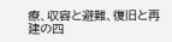療、収容と避難、復旧と再建の四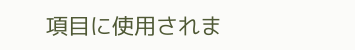項目に使用されま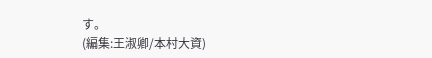す。
(編集:王淑卿/本村大資)